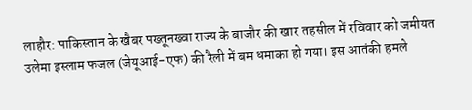लाहौर: पाकिस्तान के खैबर पख्तूनख्वा राज्य के बाजौर की खार तहसील में रविवार को जमीयत उलेमा इस्लाम फजल (जेयूआई-एफ) की रैली में बम धमाका हो गया। इस आतंकी हमले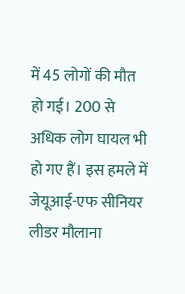में 45 लोगों की मौत हो गई। 200 से अधिक लोग घायल भी हो गए हैं। इस हमले में जेयूआई-एफ सीनियर लीडर मौलाना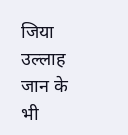जिया उल्लाह जान के भी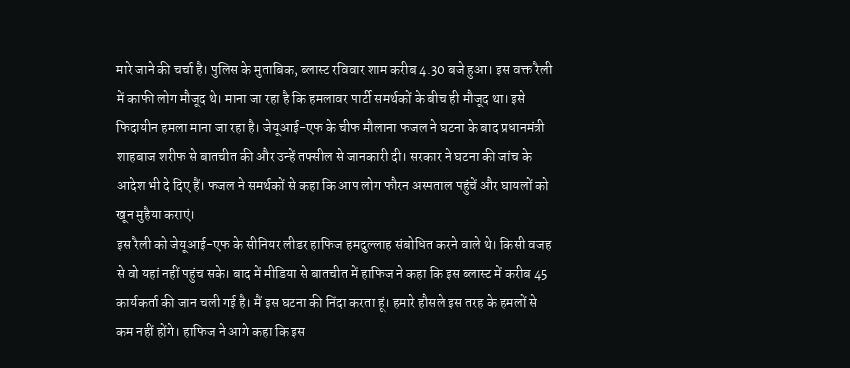मारे जाने की चर्चा है। पुलिस के मुताबिक, ब्लास्ट रविवार शाम करीब 4.30 बजे हुआ। इस वक्त रैली में काफी लोग मौजूद थे। माना जा रहा है कि हमलावर पार्टी समर्थकों के बीच ही मौजूद था। इसे फिदायीन हमला माना जा रहा है। जेयूआई-एफ के चीफ मौलाना फजल ने घटना के बाद प्रधानमंत्री शाहबाज शरीफ से बातचीत की और उन्हें तफ्सील से जानकारी दी। सरकार ने घटना की जांच के आदेश भी दे दिए हैं। फजल ने समर्थकों से कहा कि आप लोग फौरन अस्पताल पहुंचें और घायलों को खून मुहैया कराएं।
इस रैली को जेयूआई-एफ के सीनियर लीडर हाफिज हमदुल्लाह संबोधित करने वाले थे। किसी वजह से वो यहां नहीं पहुंच सके। बाद में मीडिया से बातचीत में हाफिज ने कहा कि इस ब्लास्ट में करीब 45 कार्यकर्ता की जान चली गई है। मैं इस घटना की निंदा करता हूं। हमारे हौसले इस तरह के हमलों से कम नहीं होंगे। हाफिज ने आगे कहा कि इस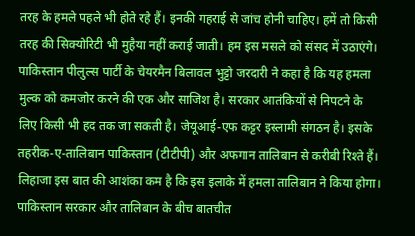तरह के हमले पहले भी होते रहे हैं। इनकी गहराई से जांच होनी चाहिए। हमें तो किसी तरह की सिक्योरिटी भी मुहैया नहीं कराई जाती। हम इस मसले को संसद में उठाएंगे।
पाकिस्तान पीलुल्स पार्टी के चेयरमैन बिलावल भुट्टो जरदारी ने कहा है कि यह हमला मुल्क को कमजोर करने की एक और साजिश है। सरकार आतंकियों से निपटने के लिए किसी भी हद तक जा सकती है। जेयूआई-एफ कट्टर इस्लामी संगठन है। इसके तहरीक-ए-तालिबान पाकिस्तान (टीटीपी) और अफगान तालिबान से करीबी रिश्ते हैं। लिहाजा इस बात की आशंका कम है कि इस इलाके में हमला तालिबान ने किया होगा। पाकिस्तान सरकार और तालिबान के बीच बातचीत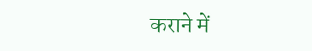कराने में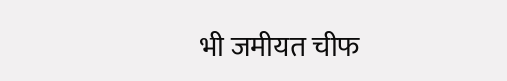भी जमीयत चीफ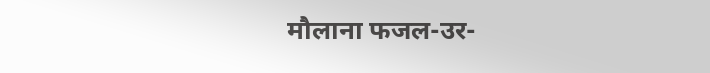मौलाना फजल-उर-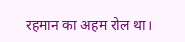रहमान का अहम रोल था।